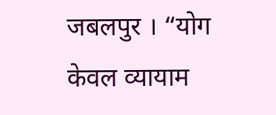जबलपुर । “योग केवल व्यायाम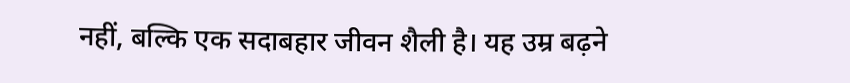नहीं, बल्कि एक सदाबहार जीवन शैली है। यह उम्र बढ़ने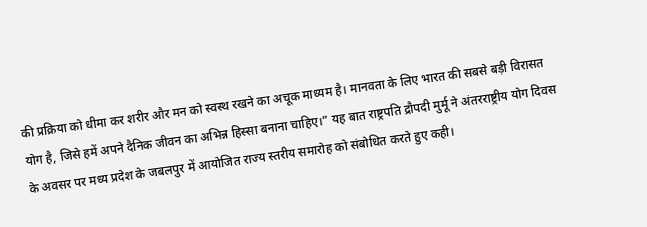की प्रक्रिया को धीमा कर शरीर और मन को स्वस्थ रखने का अचूक माध्यम है। मानवता के लिए भारत की सबसे बड़ी विरासत योग है, जिसे हमें अपने दैनिक जीवन का अभिन्न हिस्सा बनाना चाहिए।” यह बात राष्ट्रपति द्रौपदी मुर्मू ने अंतरराष्ट्रीय योग दिवस के अवसर पर मध्य प्रदेश के जबलपुर में आयोजित राज्य स्तरीय समारोह को संबोधित करते हुए कही।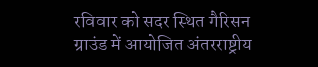रविवार को सदर स्थित गैरिसन ग्राउंड में आयोजित अंतरराष्ट्रीय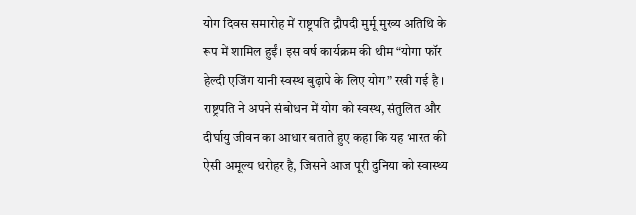योग दिवस समारोह में राष्ट्रपति द्रौपदी मुर्मू मुख्य अतिथि के रूप में शामिल हुईं। इस वर्ष कार्यक्रम की थीम “योगा फॉर हेल्दी एजिंग यानी स्वस्थ बुढ़ापे के लिए योग” रखी गई है । राष्ट्रपति ने अपने संबोधन में योग को स्वस्थ, संतुलित और दीर्घायु जीवन का आधार बताते हुए कहा कि यह भारत की ऐसी अमूल्य धरोहर है, जिसने आज पूरी दुनिया को स्वास्थ्य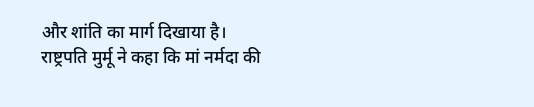और शांति का मार्ग दिखाया है।
राष्ट्रपति मुर्मू ने कहा कि मां नर्मदा की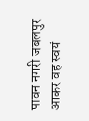पावन नगरी जबलपुर आकर वह स्वयं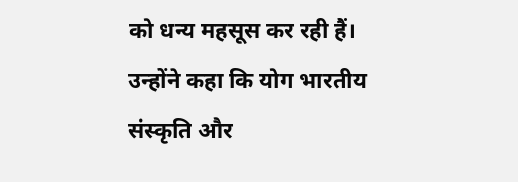को धन्य महसूस कर रही हैं। उन्होंने कहा कि योग भारतीय संस्कृति और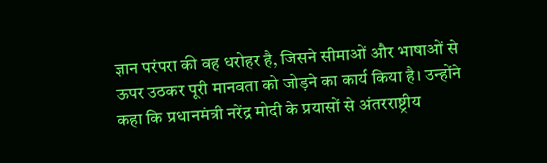ज्ञान परंपरा की वह धरोहर है, जिसने सीमाओं और भाषाओं से ऊपर उठकर पूरी मानवता को जोड़ने का कार्य किया है। उन्होंने कहा कि प्रधानमंत्री नरेंद्र मोदी के प्रयासों से अंतरराष्ट्रीय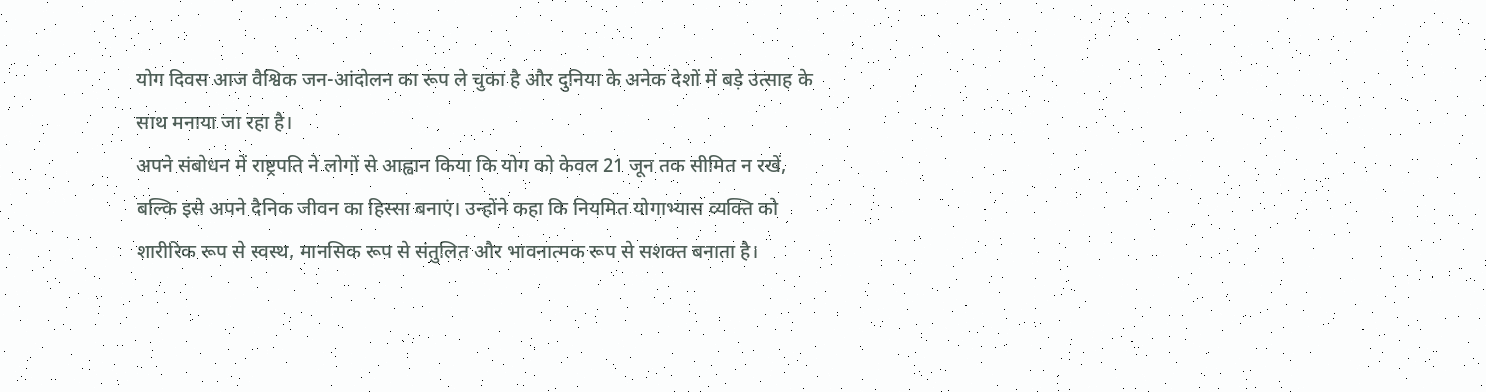योग दिवस आज वैश्विक जन-आंदोलन का रूप ले चुका है और दुनिया के अनेक देशों में बड़े उत्साह के साथ मनाया जा रहा है।
अपने संबोधन में राष्ट्रपति ने लोगों से आह्वान किया कि योग को केवल 21 जून तक सीमित न रखें, बल्कि इसे अपने दैनिक जीवन का हिस्सा बनाएं। उन्होंने कहा कि नियमित योगाभ्यास व्यक्ति को शारीरिक रूप से स्वस्थ, मानसिक रूप से संतुलित और भावनात्मक रूप से सशक्त बनाता है।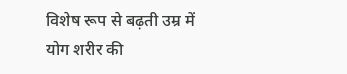विशेष रूप से बढ़ती उम्र में योग शरीर की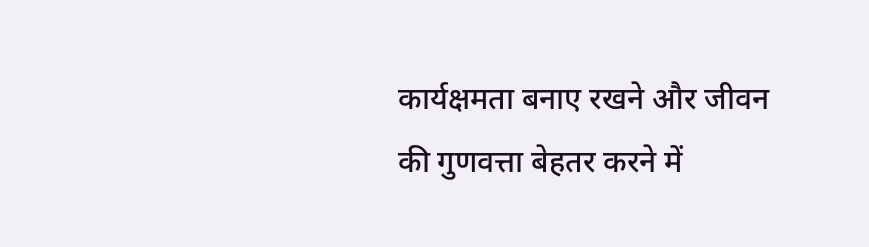कार्यक्षमता बनाए रखने और जीवन की गुणवत्ता बेहतर करने में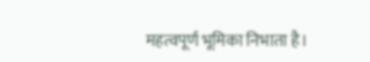महत्वपूर्ण भूमिका निभाता है।